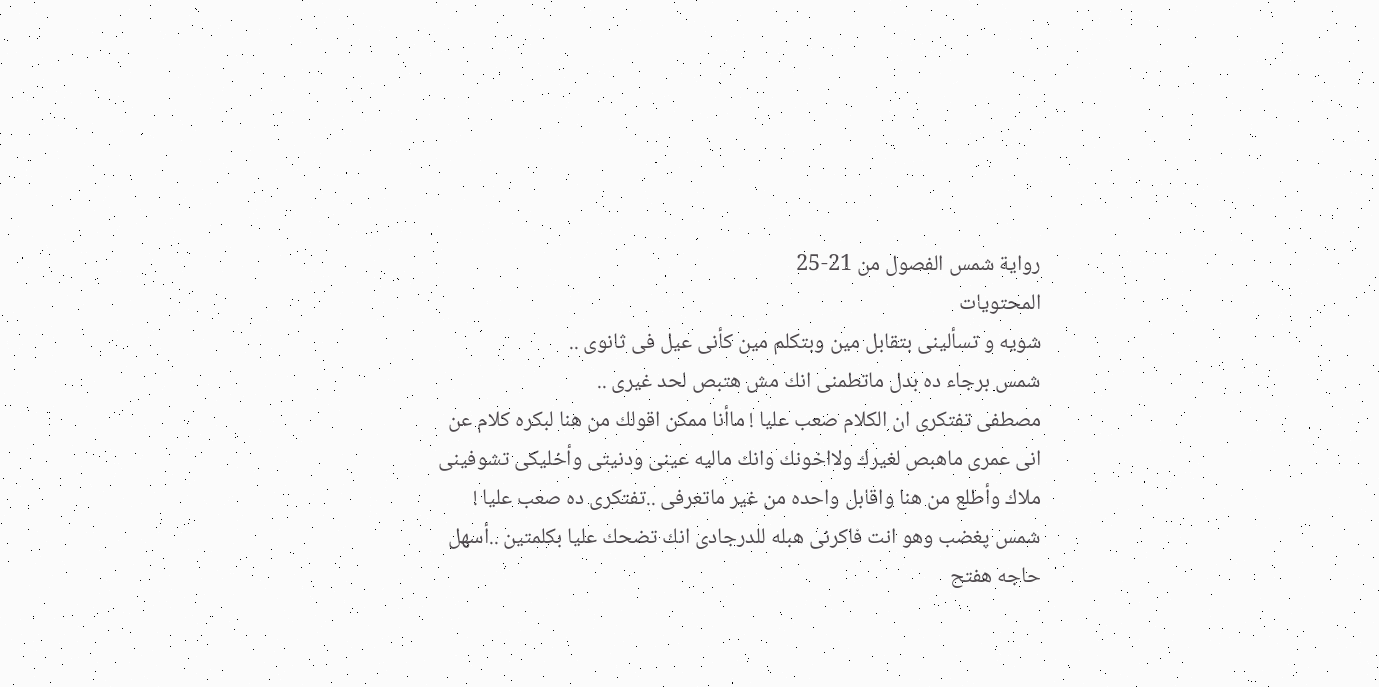رواية شمس الفصول من 21-25
المحتويات
شويه و تسألينى بتقابل مين وبتكلم مين كأنى عيل فى ثانوى ..
شمس برجاء ده بدل ماتطمنى انك مش هتبص لحد غيرى ..
مصطفى تفتكرى ان الكلام صعب عليا ! ماأنا ممكن اقولك من هنا لبكره كلام عن انى عمرى ماهبص لغيرك ولااخونك وانك ماليه عينى ودنيتى وأخليكى تشوفينى ملاك وأطلع من هنا واقابل واحده من غير ماتعرفى ..تفتكرى ده صعب عليا !
شمس پغضب وهو انت فاكرنى هبله للدرجادى انك تضحك عليا بكلمتين ..أسهل حاجه هفتح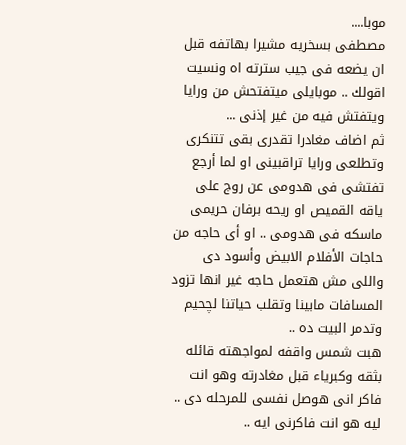موبا....
مصطفى بسخريه مشيرا بهاتفه قبل ان يضعه فى جيب سترته اه ونسيت اقولك .. موبايلى ميتفتحش من ورايا ويتفتش فيه من غير إذنى ...
ثم اضاف مغادرا تقدرى بقى تتنكرى وتطلعى ورايا تراقبينى او لما أرجع تفتشى فى هدومى عن روج على ياقه القميص او ريحه برفان حريمى ماسكه فى هدومى .. او أى حاجه من حاجات الأفلام الابيض وأسود دى واللى مش هتعمل حاجه غير انها تزود المسافات مابينا وتقلب حياتنا لچحيم وتدمر البيت ده ..
هبت شمس واقفه لمواجهته قائله بثقه وكبرياء قبل مغادرته وهو انت فاكر انى هوصل نفسى للمرحله دى .. ليه هو انت فاكرنى ايه ..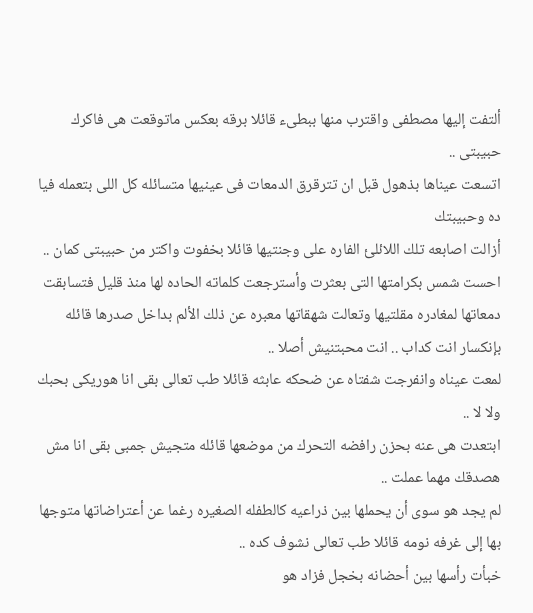ألتفت إليها مصطفى واقترب منها ببطىء قائلا برقه بعكس ماتوقعت هى فاكرك حبيبتى ..
اتسعت عيناها بذهول قبل ان تترقرق الدمعات فى عينيها متسائله كل اللى بتعمله فيا ده وحبيبتك
أزالت اصابعه تلك اللائلئ الفاره على وجنتيها قائلا بخفوت واكتر من حبيبتى كمان ..
احست شمس بكرامتها التى بعثرت وأسترجعت كلماته الحاده لها منذ قليل فتسابقت دمعاتها لمغادره مقلتيها وتعالت شهقاتها معبره عن ذلك الألم بداخل صدرها قائله بإنكسار انت كداب .. انت محبتنيش أصلا ..
لمعت عيناه وانفرجت شفتاه عن ضحكه عابثه قائلا طب تعالى بقى انا هوريكى بحبك ولا لا ..
ابتعدت هى عنه بحزن رافضه التحرك من موضعها قائله متجيش جمبى بقى انا مش هصدقك مهما عملت ..
لم يجد هو سوى أن يحملها بين ذراعيه كالطفله الصغيره رغما عن أعتراضاتها متوجها بها إلى غرفه نومه قائلا طب تعالى نشوف كده ..
خبأت رأسها بين أحضانه بخجل فزاد هو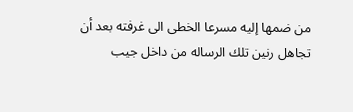من ضمھا إليه مسرعا الخطى الى غرفته بعد أن تجاهل رنين تلك الرساله من داخل جيب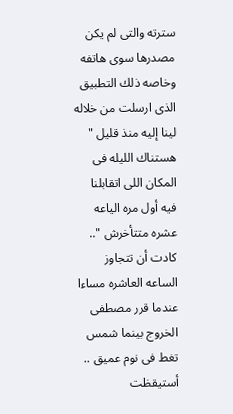سترته والتى لم يكن مصدرها سوى هاتفه وخاصه ذلك التطبيق الذى ارسلت من خلاله لينا إليه منذ قليل " هستناك الليله فى المكان اللى اتقابلنا فيه أول مره الياعه عشره متتأخرش "..
كادت أن تتجاوز الساعه العاشره مساءا عندما قرر مصطفى الخروج بينما شمس تغط فى نوم عميق ..
أستيقظت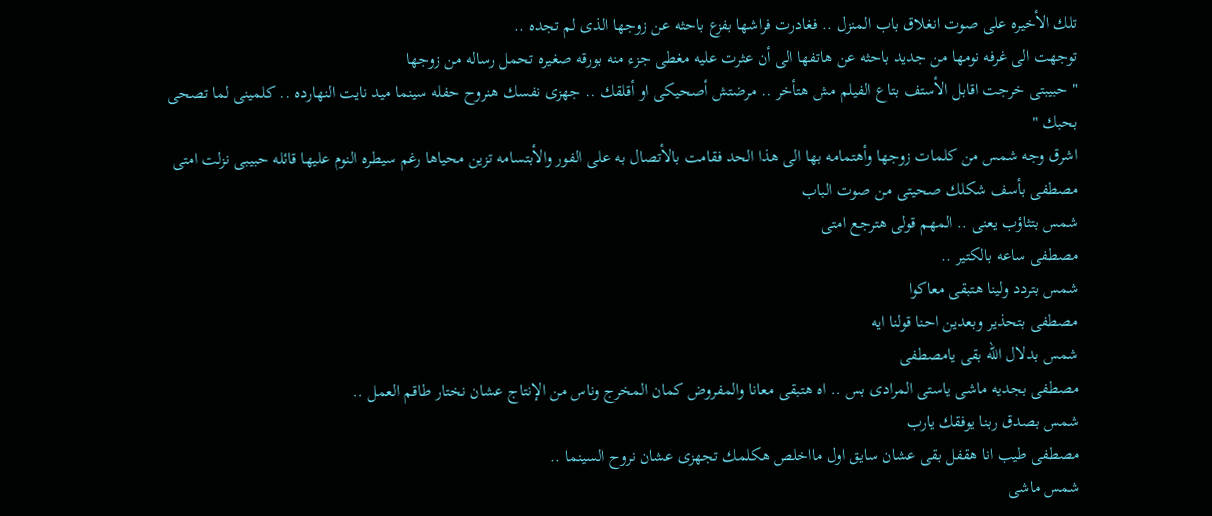تلك الأخيره على صوت انغلاق باب المنزل .. فغادرت فراشها بفزع باحثه عن زوجها الذى لم تجده ..
توجهت الى غرفه نومها من جديد باحثه عن هاتفها الى أن عثرت عليه مغطى جزء منه بورقه صغيره تحمل رساله من زوجها
" حبيبتى خرجت اقابل الأستف بتاع الفيلم مش هتأخر .. مرضتش أصحيكى او أقلقك .. جهزى نفسك هنروح حفله سينما ميد نايت النهارده .. كلمينى لما تصحى بحبك "
اشرق وجه شمس من كلمات زوجها وأهتمامه بها الى هذا الحد فقامت بالأتصال به على الفور والأبتسامه تزين محياها رغم سيطره النوم عليها قائله حبيبى نزلت امتى
مصطفى بأسف شكلك صحيتى من صوت الباب
شمس بتثاؤب يعنى .. المهم قولى هترجع امتى
مصطفى ساعه بالكتير ..
شمس بتردد ولينا هتبقى معاكوا
مصطفى بتحذير وبعدين احنا قولنا ايه
شمس بدلال الله بقى يامصطفى
مصطفى بجديه ماشى ياستى المرادى بس .. اه هتبقى معانا والمفروض كمان المخرج وناس من الإنتاج عشان نختار طاقم العمل ..
شمس بصدق ربنا يوفقك يارب
مصطفى طيب انا هقفل بقى عشان سايق اول مااخلص هكلمك تجهزى عشان نروح السينما ..
شمس ماشى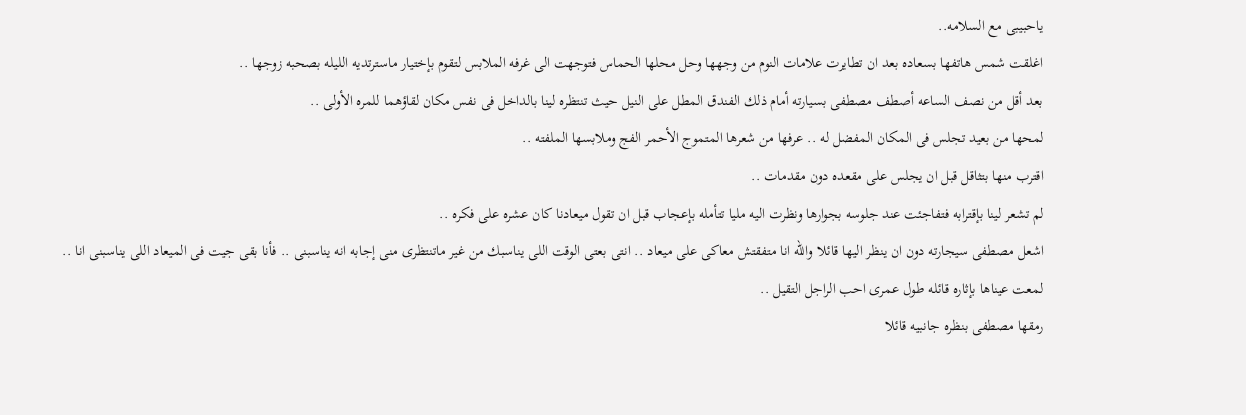ياحبيبى مع السلامه..
اغلقت شمس هاتفها بسعاده بعد ان تطايرت علامات النوم من وجهها وحل محلها الحماس فتوجهت الى غرفه الملابس لتقوم بإختيار ماسترتديه الليله بصحبه زوجها ..
بعد أقل من نصف الساعه أصطف مصطفى بسيارته أمام ذلك الفندق المطل على النيل حيث تنتظره لينا بالداخل فى نفس مكان لقاؤهما للمره الأولى ..
لمحها من بعيد تجلس فى المكان المفضل له .. عرفها من شعرها المتموج الأحمر الفج وملابسها الملفته ..
اقترب منها بتثاقل قبل ان يجلس على مقعده دون مقدمات ..
لم تشعر لينا بإقترابه فتفاجئت عند جلوسه بجوارها ونظرت اليه مليا تتأمله بإعجاب قبل ان تقول ميعادنا كان عشره على فكره ..
اشعل مصطفى سيجارته دون ان ينظر اليها قائلا والله انا متفقتش معاكى على ميعاد .. انتى بعتى الوقت اللى يناسبك من غير ماتنتظرى منى إجابه انه يناسبنى .. فأنا بقى جيت فى الميعاد اللى يناسبنى انا ..
لمعت عيناها بإثاره قائله طول عمرى احب الراجل التقيل ..
رمقها مصطفى بنظره جانبيه قائلا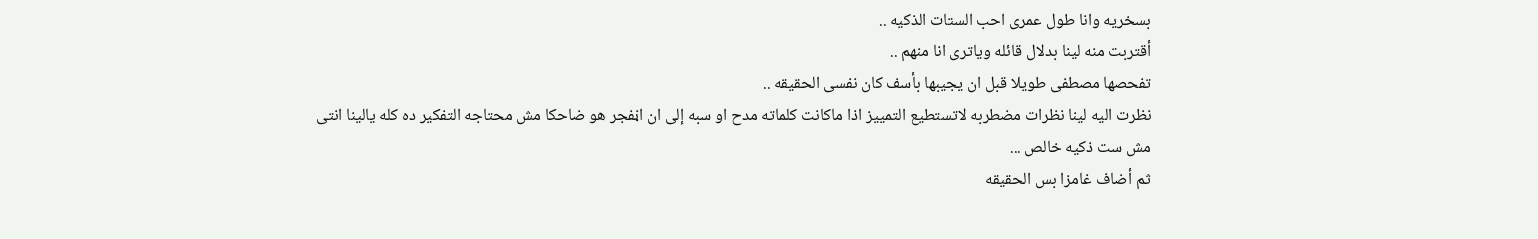بسخريه وانا طول عمرى احب الستات الذكيه ..
أقتربت منه لينا بدلال قائله وياترى انا منهم ..
تفحصها مصطفى طويلا قبل ان يجيبها بأسف كان نفسى الحقيقه ..
نظرت اليه لينا نظرات مضطربه لاتستطيع التمييز اذا ماكانت كلماته مدح او سبه إلى ان اڼفجر هو ضاحكا مش محتاجه التفكير ده كله يالينا انتى مش ست ذكيه خالص ...
ثم أضاف غامزا بس الحقيقه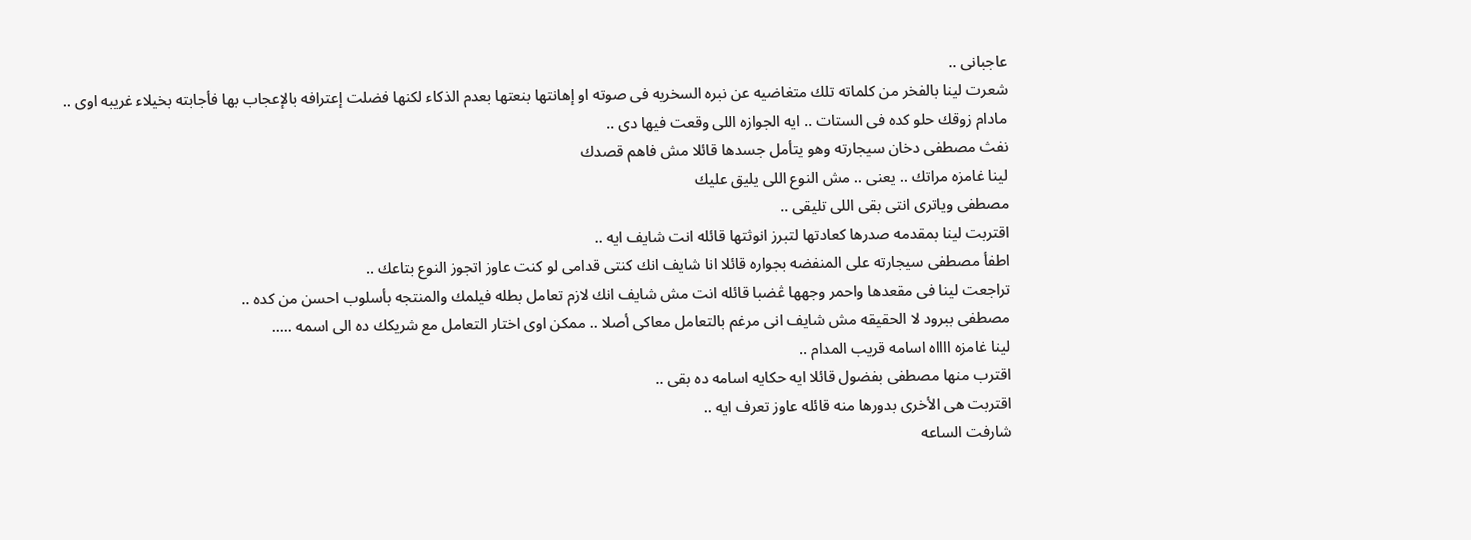عاجبانى ..
شعرت لينا بالفخر من كلماته تلك متغاضيه عن نبره السخريه فى صوته او إھانتها بنعتها بعدم الذكاء لكنها فضلت إعترافه بالإعجاب بها فأجابته بخيلاء غريبه اوى .. مادام زوقك حلو كده فى الستات .. ايه الجوازه اللى وقعت فيها دى ..
نفث مصطفى دخان سيجارته وهو يتأمل جسدها قائلا مش فاهم قصدك
لينا غامزه مراتك .. يعنى .. مش النوع اللى يليق عليك
مصطفى وياترى انتى بقى اللى تليقى ..
اقتربت لينا بمقدمه صدرها كعادتها لتبرز انوثتها قائله انت شايف ايه ..
اطفأ مصطفى سيجارته على المنفضه بجواره قائلا انا شايف انك كنتى قدامى لو كنت عاوز اتجوز النوع بتاعك ..
تراجعت لينا فى مقعدها واحمر وجهها ڠضبا قائله انت مش شايف انك لازم تعامل بطله فيلمك والمنتجه بأسلوب احسن من كده ..
مصطفى ببرود لا الحقيقه مش شايف انى مرغم بالتعامل معاكى أصلا .. ممكن اوى اختار التعامل مع شريكك ده الى اسمه .....
لينا غامزه ااااه اسامه قريب المدام ..
اقترب منها مصطفى بفضول قائلا ايه حكايه اسامه ده بقى ..
اقتربت هى الأخرى بدورها منه قائله عاوز تعرف ايه ..
شارفت الساعه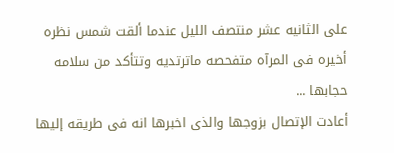على الثانيه عشر منتصف الليل عندما ألقت شمس نظره أخيره فى المرآه متفحصه ماترتديه وتتأكد من سلامه حجابها ...
أعادت الإتصال بزوجها والذى اخبرها انه فى طريقه إليها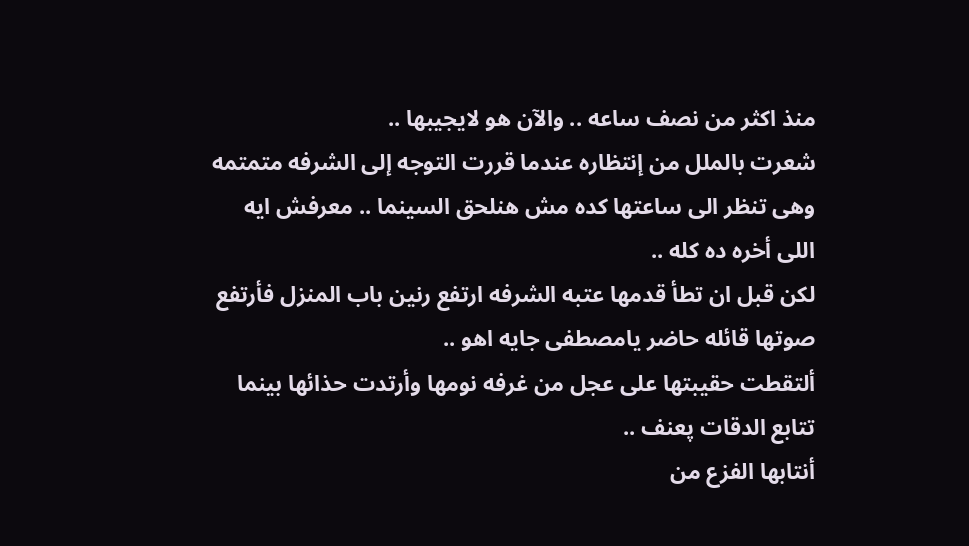منذ اكثر من نصف ساعه .. والآن هو لايجيبها ..
شعرت بالملل من إنتظاره عندما قررت التوجه إلى الشرفه متمتمه وهى تنظر الى ساعتها كده مش هنلحق السينما .. معرفش ايه اللى أخره ده كله ..
لكن قبل ان تطأ قدمها عتبه الشرفه ارتفع رنين باب المنزل فأرتفع صوتها قائله حاضر يامصطفى جايه اهو ..
ألتقطت حقيبتها على عجل من غرفه نومها وأرتدت حذائها بينما تتابع الدقات پعنف ..
أنتابها الفزع من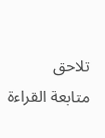تلاحق
متابعة القراءة